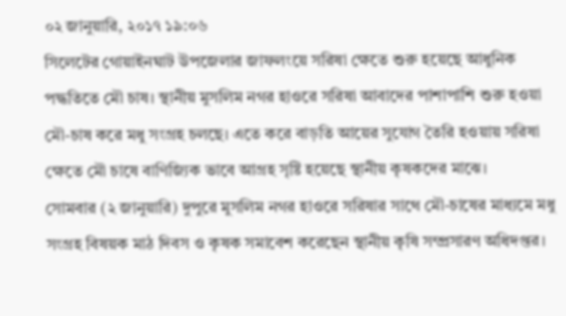০২ জানুয়ারি, ২০১৭ ১৯:০৬
সিলেটের গোয়াইনঘাট উপজেলার জাফলংয়ে সরিষা ক্ষেতে শুরু হয়েছে আধুনিক পদ্ধতিতে মৌ চাষ। স্থানীয় মুসলিম নগর হাওরে সরিষা আবাদের পাশাপাশি শুরু হওয়া মৌ-চাষ করে মধু সংগ্রহ চলছে। এতে করে বাড়তি আয়ের সুযোগ তৈরি হওয়ায় সরিষা ক্ষেতে মৌ চাষে বাণিজ্যিক ভাবে আগ্রহ সৃষ্টি হয়েছে স্থানীয় কৃষকদের মাঝে।
সোমবার (২ জানুয়ারি) দুপুরে মুসলিম নগর হাওরে সরিষার সাথে মৌ-চাষের মাধ্যমে মধু সংগ্রহ বিষয়ক মাঠ দিবস ও কৃষক সমাবেশ করেছেন স্থানীয় কৃষি সম্প্রসারণ অধিদপ্তর।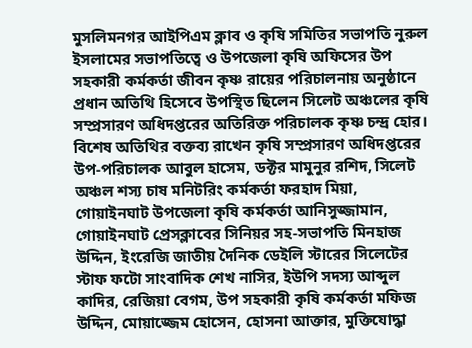মুসলিমনগর আইপিএম ক্লাব ও কৃষি সমিতির সভাপতি নুরুল ইসলামের সভাপতিত্বে ও উপজেলা কৃষি অফিসের উপ সহকারী কর্মকর্তা জীবন কৃষ্ণ রায়ের পরিচালনায় অনুষ্ঠানে প্রধান অতিথি হিসেবে উপস্থিত ছিলেন সিলেট অঞ্চলের কৃষি সম্প্রসারণ অধিদপ্তরের অতিরিক্ত পরিচালক কৃষ্ণ চন্দ্র হোর।
বিশেষ অতিথির বক্তব্য রাখেন কৃষি সম্প্রসারণ অধিদপ্তরের উপ-পরিচালক আবুল হাসেম, ডক্টর মামুনুর রশিদ, সিলেট অঞ্চল শস্য চাষ মনিটরিং কর্মকর্তা ফরহাদ মিয়া, গোয়াইনঘাট উপজেলা কৃষি কর্মকর্তা আনিসুজ্জামান, গোয়াইনঘাট প্রেসক্লাবের সিনিয়র সহ-সভাপতি মিনহাজ উদ্দিন, ইংরেজি জাতীয় দৈনিক ডেইলি স্টারের সিলেটের স্টাফ ফটো সাংবাদিক শেখ নাসির, ইউপি সদস্য আব্দুল কাদির, রেজিয়া বেগম, উপ সহকারী কৃষি কর্মকর্তা মফিজ উদ্দিন, মোয়াজ্জেম হোসেন, হোসনা আক্তার, মুক্তিযোদ্ধা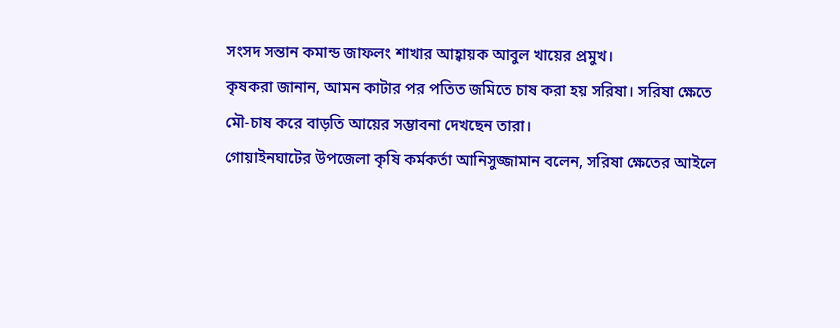সংসদ সন্তান কমান্ড জাফলং শাখার আহ্বায়ক আবুল খায়ের প্রমুখ।
কৃষকরা জানান, আমন কাটার পর পতিত জমিতে চাষ করা হয় সরিষা। সরিষা ক্ষেতে মৌ-চাষ করে বাড়তি আয়ের সম্ভাবনা দেখছেন তারা।
গোয়াইনঘাটের উপজেলা কৃষি কর্মকর্তা আনিসুজ্জামান বলেন, সরিষা ক্ষেতের আইলে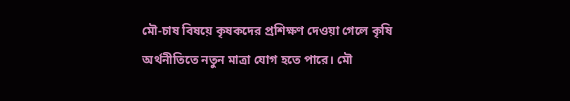মৌ-চাষ বিষয়ে কৃষকদের প্রশিক্ষণ দেওয়া গেলে কৃষি অর্থনীতিতে নতুন মাত্রা যোগ হতে পারে। মৌ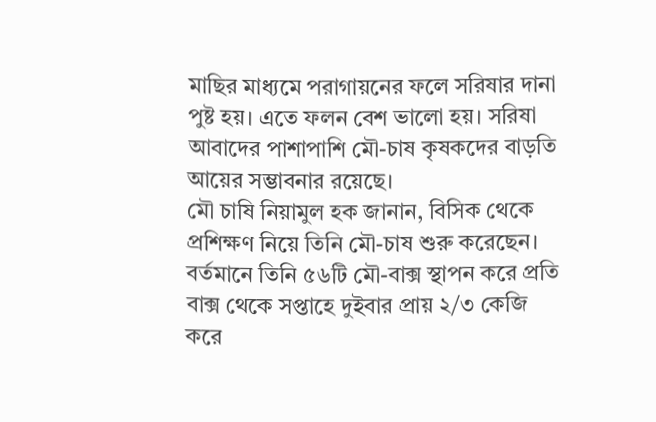মাছির মাধ্যমে পরাগায়নের ফলে সরিষার দানা পুষ্ট হয়। এতে ফলন বেশ ভালো হয়। সরিষা আবাদের পাশাপাশি মৌ-চাষ কৃষকদের বাড়তি আয়ের সম্ভাবনার রয়েছে।
মৌ চাষি নিয়ামুল হক জানান, বিসিক থেকে প্রশিক্ষণ নিয়ে তিনি মৌ-চাষ শুরু করেছেন। বর্তমানে তিনি ৫৬টি মৌ-বাক্স স্থাপন করে প্রতি বাক্স থেকে সপ্তাহে দুইবার প্রায় ২/৩ কেজি করে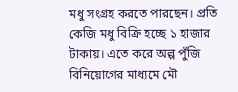মধু সংগ্রহ করতে পারছেন। প্রতি কেজি মধু বিক্রি হচ্ছে ১ হাজার টাকায়। এতে করে অল্প পুঁজি বিনিয়োগের মাধ্যমে মৌ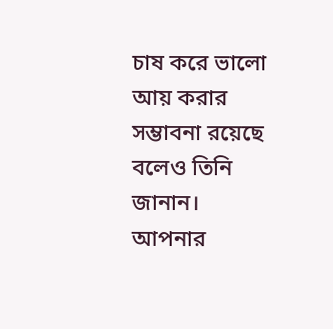চাষ করে ভালো আয় করার সম্ভাবনা রয়েছে বলেও তিনি জানান।
আপনার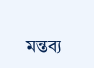মন্তব্য